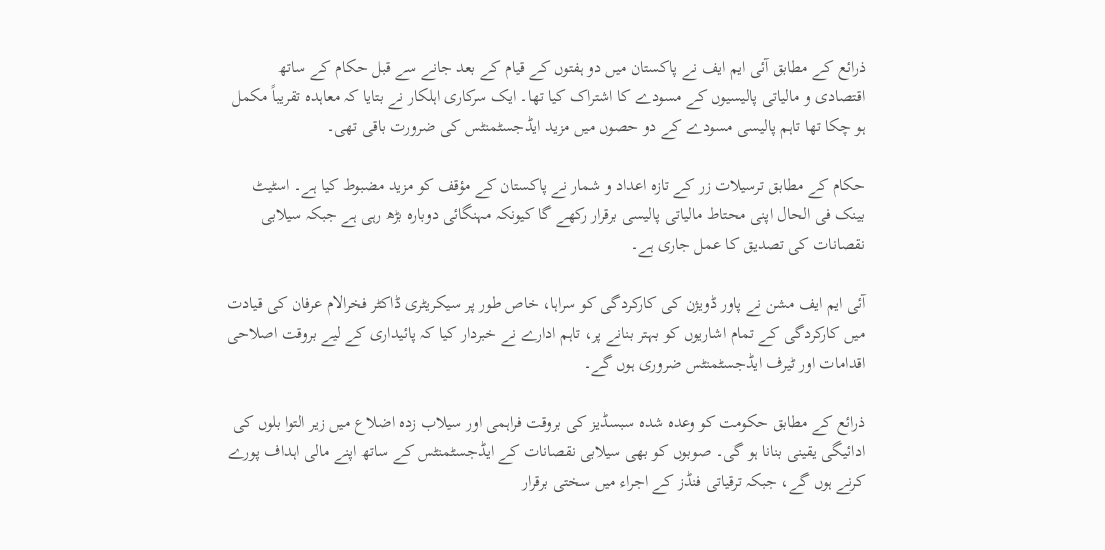ذرائع کے مطابق آئی ایم ایف نے پاکستان میں دو ہفتوں کے قیام کے بعد جانے سے قبل حکام کے ساتھ اقتصادی و مالیاتی پالیسیوں کے مسودے کا اشتراک کیا تھا۔ ایک سرکاری اہلکار نے بتایا کہ معاہدہ تقریباً مکمل ہو چکا تھا تاہم پالیسی مسودے کے دو حصوں میں مزید ایڈجسٹمنٹس کی ضرورت باقی تھی۔

حکام کے مطابق ترسیلات زر کے تازہ اعداد و شمار نے پاکستان کے مؤقف کو مزید مضبوط کیا ہے۔ اسٹیٹ بینک فی الحال اپنی محتاط مالیاتی پالیسی برقرار رکھے گا کیونکہ مہنگائی دوبارہ بڑھ رہی ہے جبکہ سیلابی نقصانات کی تصدیق کا عمل جاری ہے۔

آئی ایم ایف مشن نے پاور ڈویژن کی کارکردگی کو سراہا، خاص طور پر سیکریٹری ڈاکٹر فخرالام عرفان کی قیادت میں کارکردگی کے تمام اشاریوں کو بہتر بنانے پر، تاہم ادارے نے خبردار کیا کہ پائیداری کے لیے بروقت اصلاحی اقدامات اور ٹیرف ایڈجسٹمنٹس ضروری ہوں گے۔

ذرائع کے مطابق حکومت کو وعدہ شدہ سبسڈیز کی بروقت فراہمی اور سیلاب زدہ اضلاع میں زیر التوا بلوں کی ادائیگی یقینی بنانا ہو گی۔ صوبوں کو بھی سیلابی نقصانات کے ایڈجسٹمنٹس کے ساتھ اپنے مالی اہداف پورے کرنے ہوں گے، جبکہ ترقیاتی فنڈز کے اجراء میں سختی برقرار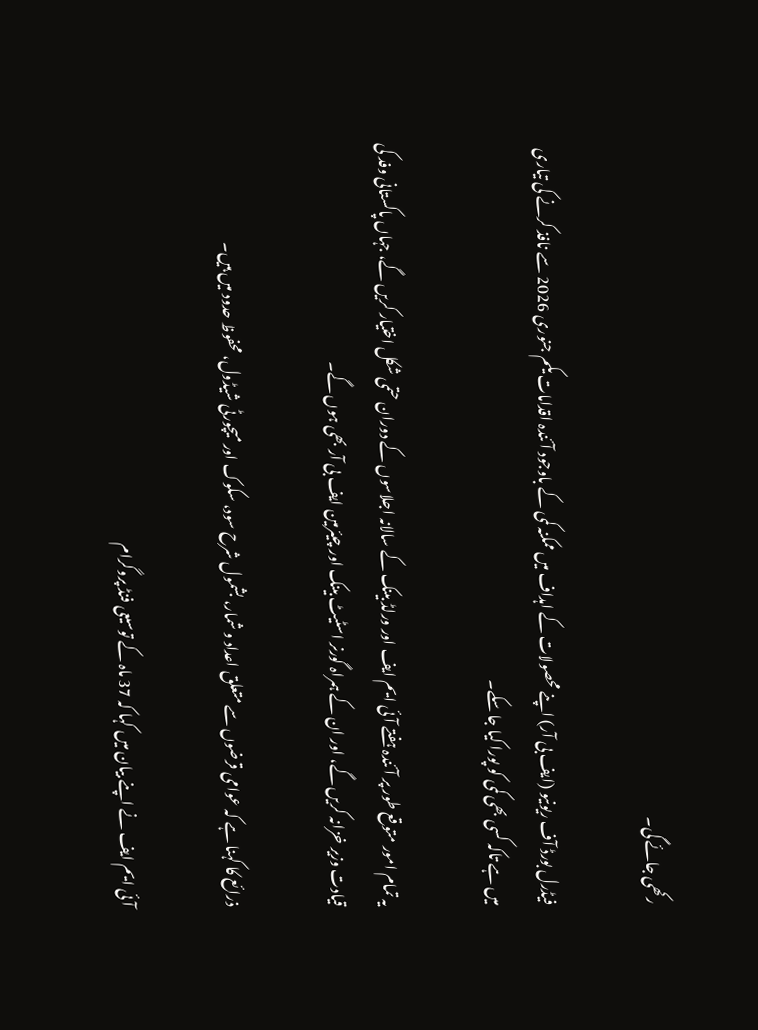رکھی جائے گی۔

فیڈرل بورڈ آف ریونیو (ایف بی آر) اپنے محصولات کے اہداف میں ممکنہ کمی کے باوجود آئندہ اقدامات یکم جنوری 2026 سے نافذ کرنے کی تیاری میں ہے تاکہ کسی بھی کمی کو پورا کیا جا سکے۔

یہ تمام امور متوقع طور پر آئندہ ہفتے آئی ایم ایف اور ورلڈ بینک کے سالانہ اجلاسوں کے دوران حتمی شکل اختیار کریں گے، جہاں پاکستانی وفد کی قیادت وزیر خزانہ کریں گے، اور ان کے ہمراہ گورنر اسٹیٹ بینک اور چیئرمین ایف بی آر بھی ہوں گے۔

ذرائع کا کہنا ہے کہ عوامی قرضوں سے متعلق اعداد و شمار، بشمول شرح سود، سکوک اور میچورٹی شیڈول، محفوظ حدود میں ہیں۔

آئی ایم ایف نے اپنے بیان میں کہا کہ 37 ماہ کے توسیعی فنڈ پروگرام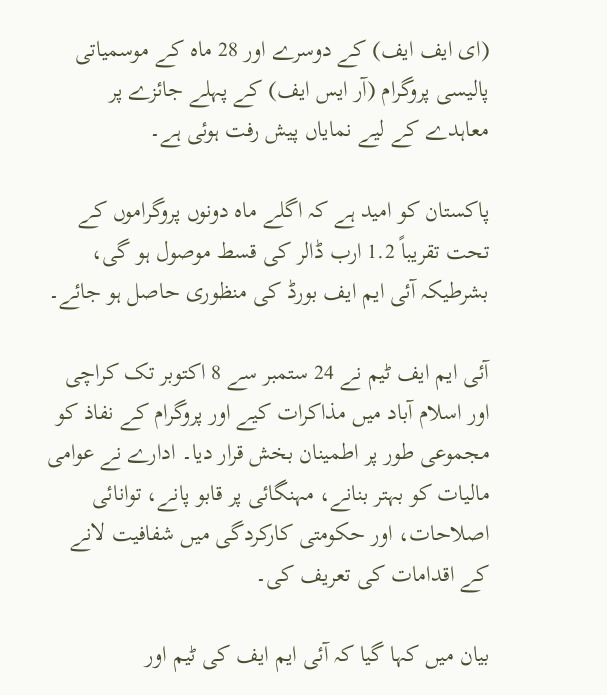(ای ایف ایف) کے دوسرے اور 28 ماہ کے موسمیاتی پالیسی پروگرام (آر ایس ایف) کے پہلے جائزے پر معاہدے کے لیے نمایاں پیش رفت ہوئی ہے۔

پاکستان کو امید ہے کہ اگلے ماہ دونوں پروگراموں کے تحت تقریباً 1.2 ارب ڈالر کی قسط موصول ہو گی، بشرطیکہ آئی ایم ایف بورڈ کی منظوری حاصل ہو جائے۔

آئی ایم ایف ٹیم نے 24 ستمبر سے 8 اکتوبر تک کراچی اور اسلام آباد میں مذاکرات کیے اور پروگرام کے نفاذ کو مجموعی طور پر اطمینان بخش قرار دیا۔ ادارے نے عوامی مالیات کو بہتر بنانے، مہنگائی پر قابو پانے، توانائی اصلاحات، اور حکومتی کارکردگی میں شفافیت لانے کے اقدامات کی تعریف کی۔

بیان میں کہا گیا کہ آئی ایم ایف کی ٹیم اور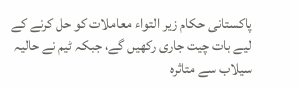پاکستانی حکام زیر التواء معاملات کو حل کرنے کے لیے بات چیت جاری رکھیں گے، جبکہ ٹیم نے حالیہ سیلاب سے متاثرہ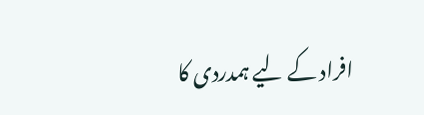افراد کے لیے ہمدردی کا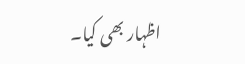اظہار بھی کیا۔